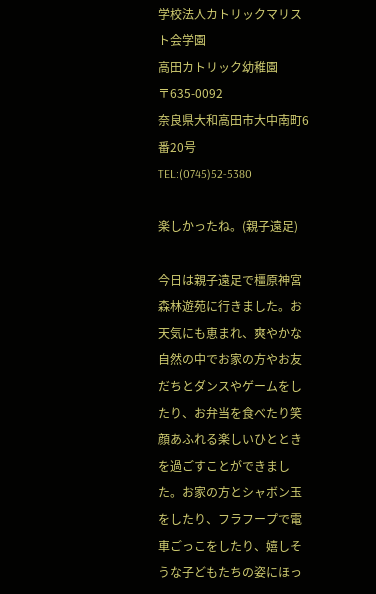学校法人カトリックマリスト会学園
高田カトリック幼稚園
〒635-0092
奈良県大和高田市大中南町6番20号
TEL:(0745)52-5380

楽しかったね。(親子遠足)

今日は親子遠足で橿原神宮森林遊苑に行きました。お天気にも恵まれ、爽やかな自然の中でお家の方やお友だちとダンスやゲームをしたり、お弁当を食べたり笑顔あふれる楽しいひとときを過ごすことができました。お家の方とシャボン玉をしたり、フラフープで電車ごっこをしたり、嬉しそうな子どもたちの姿にほっ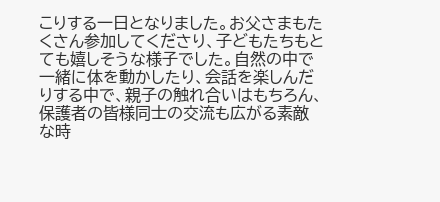こりする一日となりました。お父さまもたくさん参加してくださり、子どもたちもとても嬉しそうな様子でした。自然の中で一緒に体を動かしたり、会話を楽しんだりする中で、親子の触れ合いはもちろん、保護者の皆様同士の交流も広がる素敵な時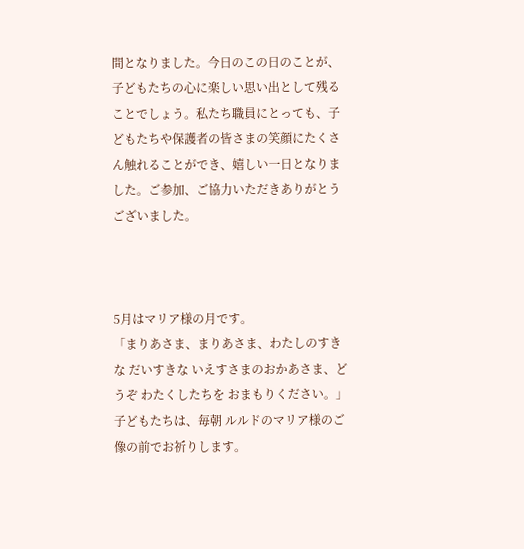間となりました。今日のこの日のことが、子どもたちの心に楽しい思い出として残ることでしょう。私たち職員にとっても、子どもたちや保護者の皆さまの笑顔にたくさん触れることができ、嬉しい一日となりました。ご参加、ご協力いただきありがとうございました。



5月はマリア様の月です。
「まりあさま、まりあさま、わたしのすきな だいすきな いえすさまのおかあさま、どうぞ わたくしたちを おまもりください。」
子どもたちは、毎朝 ルルドのマリア様のご像の前でお祈りします。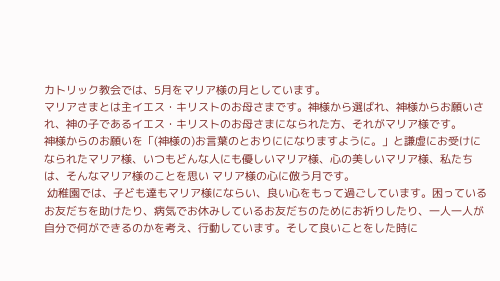カトリック教会では、5月をマリア様の月としています。
マリアさまとは主イエス・キリストのお母さまです。神様から選ばれ、神様からお願いされ、神の子であるイエス・キリストのお母さまになられた方、それがマリア様です。
神様からのお願いを「(神様の)お言葉のとおりにになりますように。」と謙虚にお受けになられたマリア様、いつもどんな人にも優しいマリア様、心の美しいマリア様、私たちは、そんなマリア様のことを思い マリア様の心に倣う月です。
 幼稚園では、子ども達もマリア様にならい、良い心をもって過ごしています。困っているお友だちを助けたり、病気でお休みしているお友だちのためにお祈りしたり、一人一人が自分で何ができるのかを考え、行動しています。そして良いことをした時に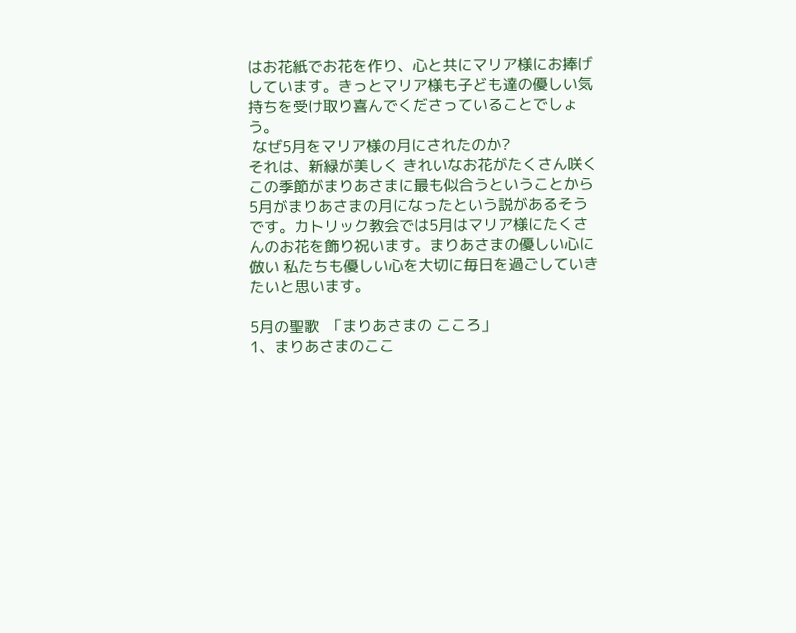はお花紙でお花を作り、心と共にマリア様にお捧げしています。きっとマリア様も子ども達の優しい気持ちを受け取り喜んでくださっていることでしょう。
 なぜ5月をマリア様の月にされたのか?
それは、新緑が美しく きれいなお花がたくさん咲くこの季節がまりあさまに最も似合うということから5月がまりあさまの月になったという説があるそうです。カトリック教会では5月はマリア様にたくさんのお花を飾り祝います。まりあさまの優しい心に倣い 私たちも優しい心を大切に毎日を過ごしていきたいと思います。

5月の聖歌  「まりあさまの こころ」
1、まりあさまのここ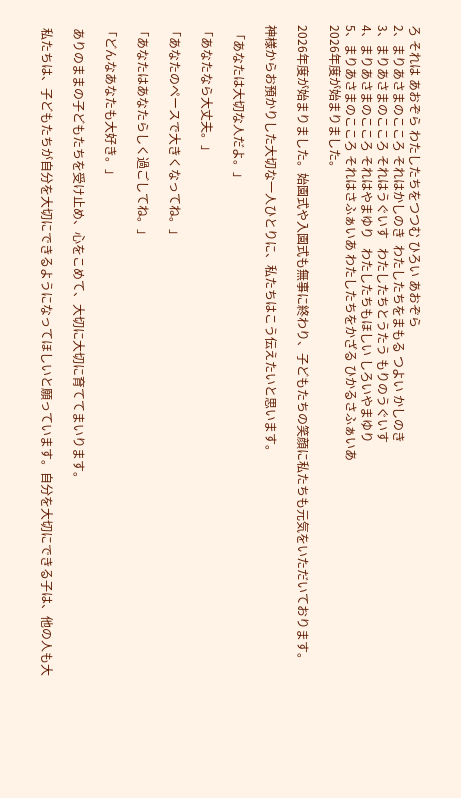ろ それは あおぞら わたしたちをつつむ ひろい あおぞら
2、まりあさまのこころ それはかしのき  わたしたちをまもる つよい かしのき
3、まりあさまのこころ それはうぐいす   わたしたちとうたう もりのうぐいす
4、まりあさまのこころ それはやまゆり   わたしたちもほしい しろいやまゆり
5、まりあさまのこころ それはさふぁいあ わたしたちをかざる ひかるさふぁいあ
2026年度が始まりました。

2026年度が始まりました。始園式や入園式も無事に終わり、子どもたちの笑顔に私たちも元気をいただいております。

神様からお預かりした大切な一人ひとりに、私たちはこう伝えたいと思います。

 「あなたは大切な人だよ。」

「あなたなら大丈夫。」

「あなたのペースで大きくなってね。」

「あなたはあなたらしく過ごしてね。」

「どんなあなたも大好き。」

 ありのままの子どもたちを受け止め、心をこめて、大切に大切に育ててまいります。

 私たちは、子どもたちが自分を大切にできるようになってほしいと願っています。自分を大切にできる子は、他の人も大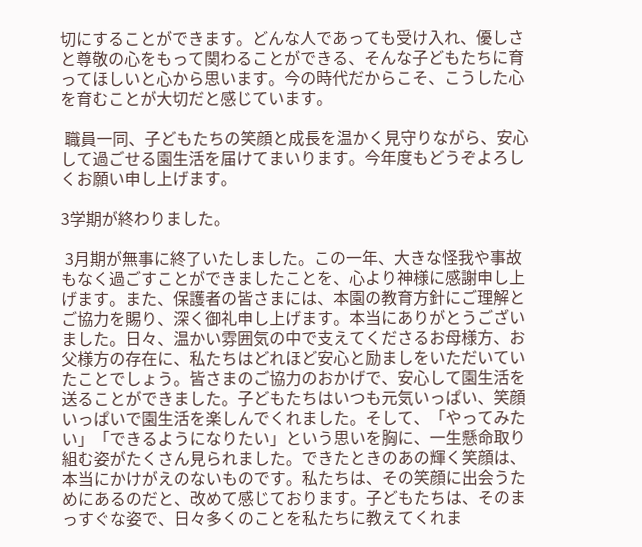切にすることができます。どんな人であっても受け入れ、優しさと尊敬の心をもって関わることができる、そんな子どもたちに育ってほしいと心から思います。今の時代だからこそ、こうした心を育むことが大切だと感じています。

 職員一同、子どもたちの笑顔と成長を温かく見守りながら、安心して過ごせる園生活を届けてまいります。今年度もどうぞよろしくお願い申し上げます。

3学期が終わりました。

 3月期が無事に終了いたしました。この一年、大きな怪我や事故もなく過ごすことができましたことを、心より神様に感謝申し上げます。また、保護者の皆さまには、本園の教育方針にご理解とご協力を賜り、深く御礼申し上げます。本当にありがとうございました。日々、温かい雰囲気の中で支えてくださるお母様方、お父様方の存在に、私たちはどれほど安心と励ましをいただいていたことでしょう。皆さまのご協力のおかげで、安心して園生活を送ることができました。子どもたちはいつも元気いっぱい、笑顔いっぱいで園生活を楽しんでくれました。そして、「やってみたい」「できるようになりたい」という思いを胸に、一生懸命取り組む姿がたくさん見られました。できたときのあの輝く笑顔は、本当にかけがえのないものです。私たちは、その笑顔に出会うためにあるのだと、改めて感じております。子どもたちは、そのまっすぐな姿で、日々多くのことを私たちに教えてくれま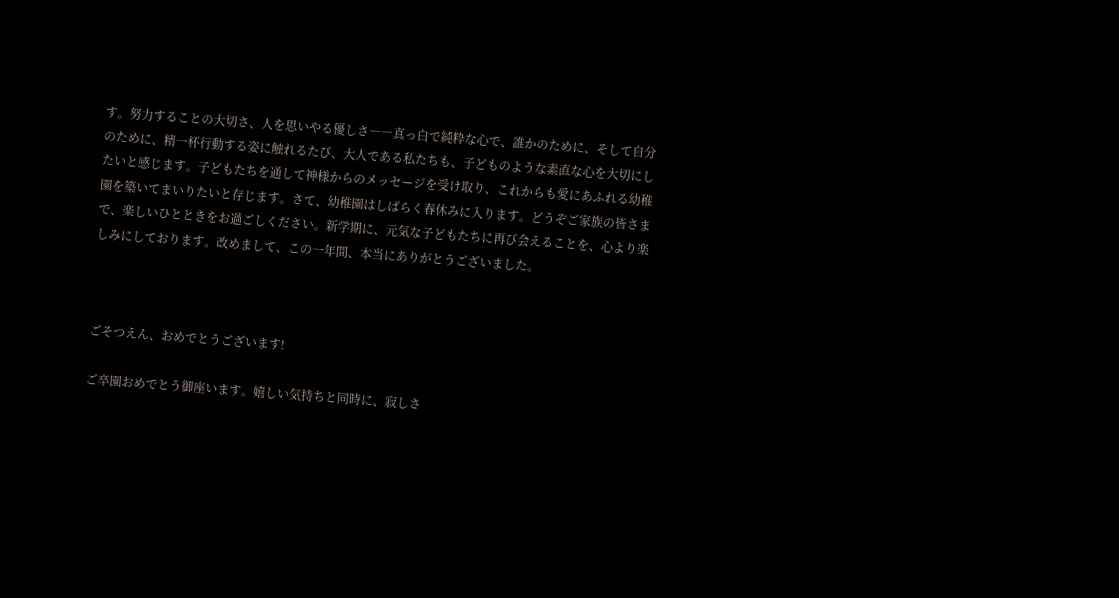す。努力することの大切さ、人を思いやる優しさ――真っ白で純粋な心で、誰かのために、そして自分のために、精一杯行動する姿に触れるたび、大人である私たちも、子どものような素直な心を大切にしたいと感じます。子どもたちを通して神様からのメッセージを受け取り、これからも愛にあふれる幼稚園を築いてまいりたいと存じます。さて、幼稚園はしばらく春休みに入ります。どうぞご家族の皆さまで、楽しいひとときをお過ごしください。新学期に、元気な子どもたちに再び会えることを、心より楽しみにしております。改めまして、この一年間、本当にありがとうございました。



ごそつえん、おめでとうございます!

ご卒園おめでとう御座います。嬉しい気持ちと同時に、寂しさ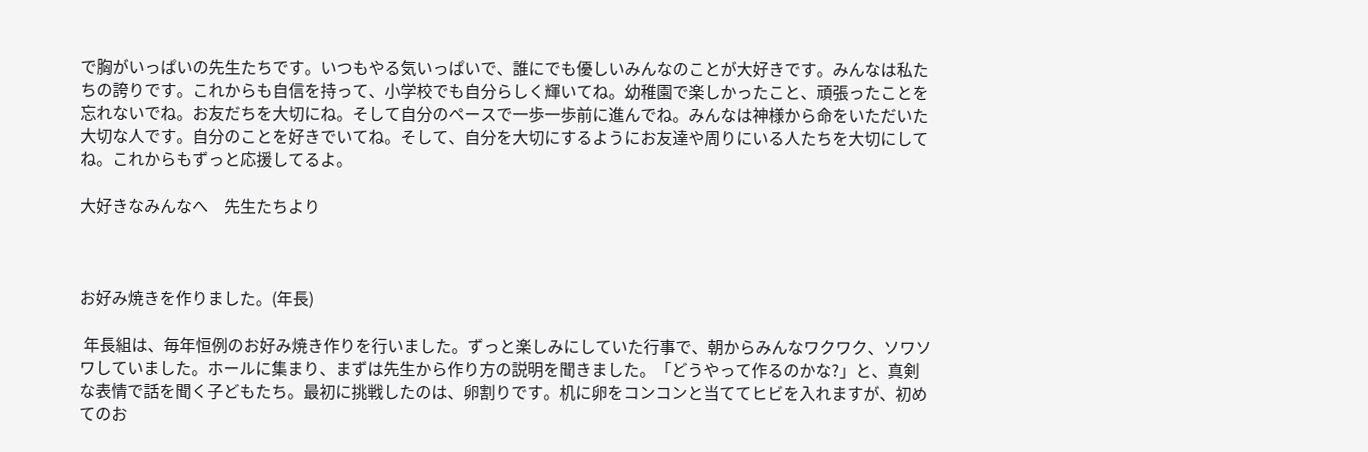で胸がいっぱいの先生たちです。いつもやる気いっぱいで、誰にでも優しいみんなのことが大好きです。みんなは私たちの誇りです。これからも自信を持って、小学校でも自分らしく輝いてね。幼稚園で楽しかったこと、頑張ったことを忘れないでね。お友だちを大切にね。そして自分のペースで一歩一歩前に進んでね。みんなは神様から命をいただいた大切な人です。自分のことを好きでいてね。そして、自分を大切にするようにお友達や周りにいる人たちを大切にしてね。これからもずっと応援してるよ。

大好きなみんなへ    先生たちより



お好み焼きを作りました。(年長)

 年長組は、毎年恒例のお好み焼き作りを行いました。ずっと楽しみにしていた行事で、朝からみんなワクワク、ソワソワしていました。ホールに集まり、まずは先生から作り方の説明を聞きました。「どうやって作るのかな?」と、真剣な表情で話を聞く子どもたち。最初に挑戦したのは、卵割りです。机に卵をコンコンと当ててヒビを入れますが、初めてのお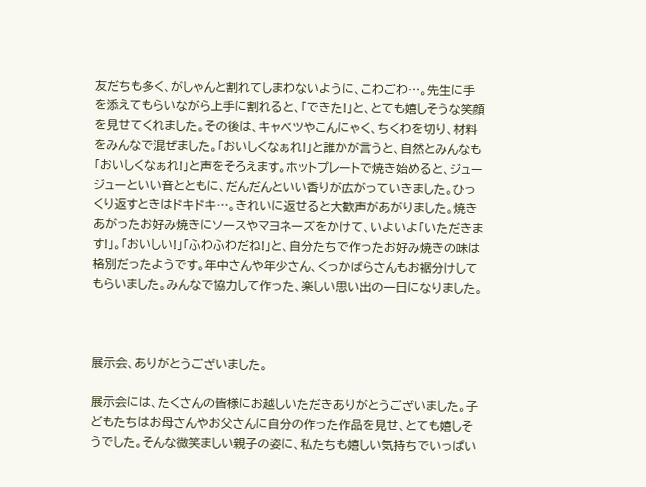友だちも多く、がしゃんと割れてしまわないように、こわごわ…。先生に手を添えてもらいながら上手に割れると、「できた!」と、とても嬉しそうな笑顔を見せてくれました。その後は、キャベツやこんにゃく、ちくわを切り、材料をみんなで混ぜました。「おいしくなぁれ!」と誰かが言うと、自然とみんなも「おいしくなぁれ!」と声をそろえます。ホットプレートで焼き始めると、ジュージューといい音とともに、だんだんといい香りが広がっていきました。ひっくり返すときはドキドキ…。きれいに返せると大歓声があがりました。焼きあがったお好み焼きにソースやマヨネーズをかけて、いよいよ「いただきます!」。「おいしい!」「ふわふわだね!」と、自分たちで作ったお好み焼きの味は格別だったようです。年中さんや年少さん、くっかばらさんもお裾分けしてもらいました。みんなで協力して作った、楽しい思い出の一日になりました。



展示会、ありがとうございました。

展示会には、たくさんの皆様にお越しいただきありがとうございました。子どもたちはお母さんやお父さんに自分の作った作品を見せ、とても嬉しそうでした。そんな微笑ましい親子の姿に、私たちも嬉しい気持ちでいっぱい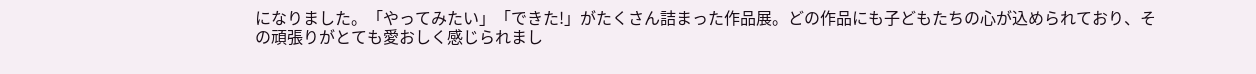になりました。「やってみたい」「できた!」がたくさん詰まった作品展。どの作品にも子どもたちの心が込められており、その頑張りがとても愛おしく感じられまし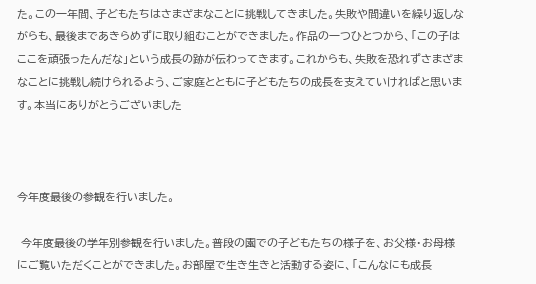た。この一年間、子どもたちはさまざまなことに挑戦してきました。失敗や間違いを繰り返しながらも、最後まであきらめずに取り組むことができました。作品の一つひとつから、「この子はここを頑張ったんだな」という成長の跡が伝わってきます。これからも、失敗を恐れずさまざまなことに挑戦し続けられるよう、ご家庭とともに子どもたちの成長を支えていければと思います。本当にありがとうございました



今年度最後の参観を行いました。

 今年度最後の学年別参観を行いました。普段の園での子どもたちの様子を、お父様・お母様にご覧いただくことができました。お部屋で生き生きと活動する姿に、「こんなにも成長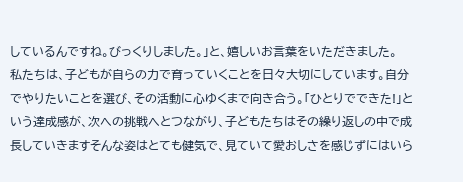しているんですね。びっくりしました。」と、嬉しいお言葉をいただきました。
私たちは、子どもが自らの力で育っていくことを日々大切にしています。自分でやりたいことを選び、その活動に心ゆくまで向き合う。「ひとりでできた!」という達成感が、次への挑戦へとつながり、子どもたちはその繰り返しの中で成長していきますそんな姿はとても健気で、見ていて愛おしさを感じずにはいら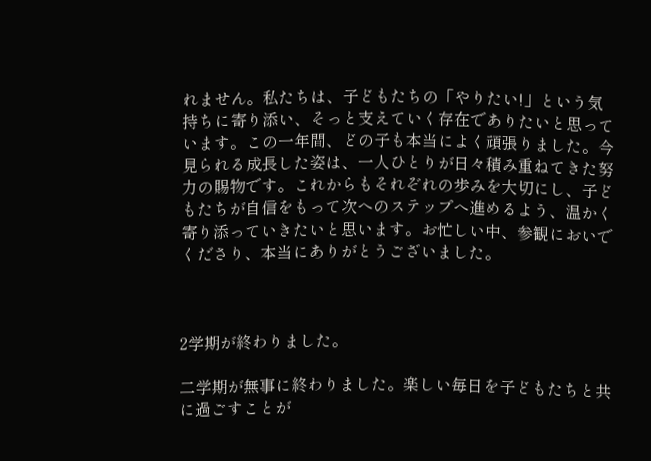れません。私たちは、子どもたちの「やりたい!」という気持ちに寄り添い、そっと支えていく存在でありたいと思っています。この一年間、どの子も本当によく頑張りました。今見られる成長した姿は、一人ひとりが日々積み重ねてきた努力の賜物です。これからもそれぞれの歩みを大切にし、子どもたちが自信をもって次へのステップへ進めるよう、温かく寄り添っていきたいと思います。お忙しい中、参観においでくださり、本当にありがとうございました。



2学期が終わりました。

二学期が無事に終わりました。楽しい毎日を子どもたちと共に過ごすことが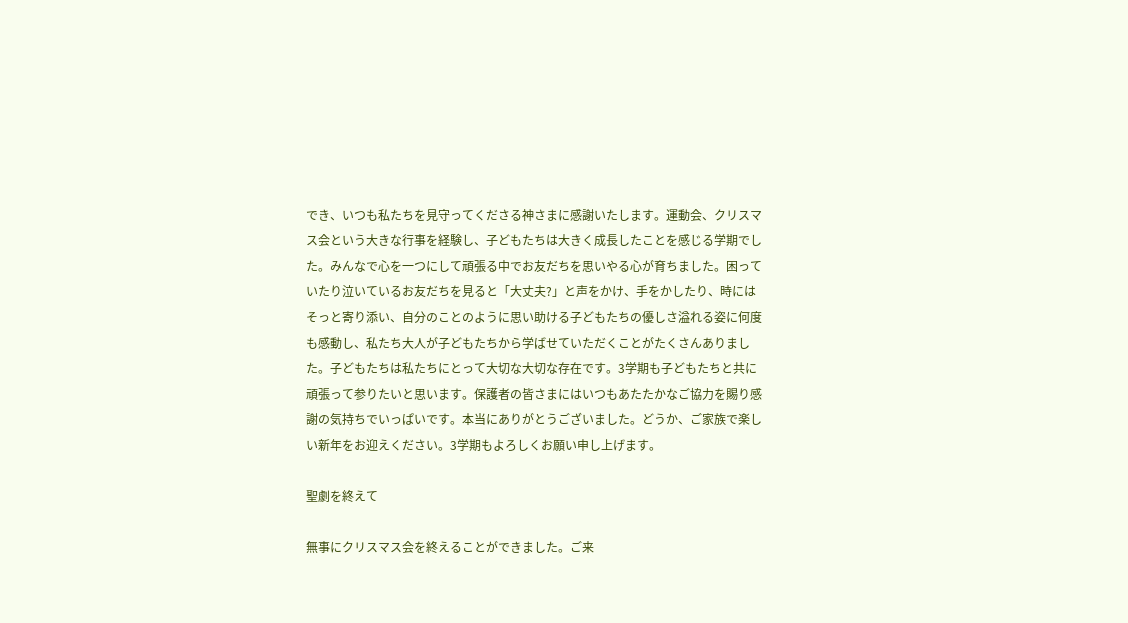でき、いつも私たちを見守ってくださる神さまに感謝いたします。運動会、クリスマス会という大きな行事を経験し、子どもたちは大きく成長したことを感じる学期でした。みんなで心を一つにして頑張る中でお友だちを思いやる心が育ちました。困っていたり泣いているお友だちを見ると「大丈夫?」と声をかけ、手をかしたり、時にはそっと寄り添い、自分のことのように思い助ける子どもたちの優しさ溢れる姿に何度も感動し、私たち大人が子どもたちから学ばせていただくことがたくさんありました。子どもたちは私たちにとって大切な大切な存在です。3学期も子どもたちと共に頑張って参りたいと思います。保護者の皆さまにはいつもあたたかなご協力を賜り感謝の気持ちでいっぱいです。本当にありがとうございました。どうか、ご家族で楽しい新年をお迎えください。3学期もよろしくお願い申し上げます。

聖劇を終えて

無事にクリスマス会を終えることができました。ご来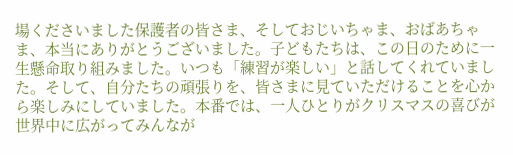場くださいました保護者の皆さま、そしておじいちゃま、おばあちゃま、本当にありがとうございました。子どもたちは、この日のために一生懸命取り組みました。いつも「練習が楽しい」と話してくれていました。そして、自分たちの頑張りを、皆さまに見ていただけることを心から楽しみにしていました。本番では、一人ひとりがクリスマスの喜びが世界中に広がってみんなが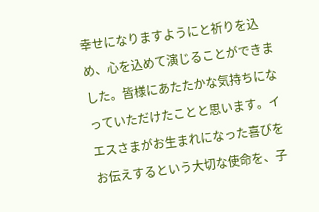幸せになりますようにと祈りを込め、心を込めて演じることができました。皆様にあたたかな気持ちになっていただけたことと思います。イエスさまがお生まれになった喜びをお伝えするという大切な使命を、子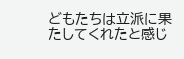どもたちは立派に果たしてくれたと感じ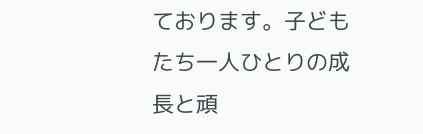ております。子どもたち一人ひとりの成長と頑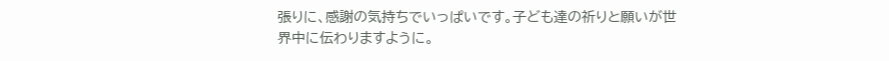張りに、感謝の気持ちでいっぱいです。子ども達の祈りと願いが世界中に伝わりますように。